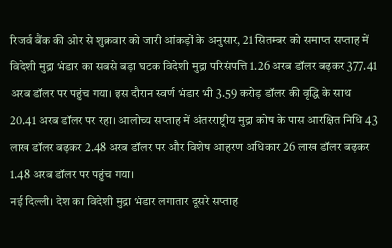रिजर्व बैंक की ओर से शुक्रवार को जारी आंकड़ों के अनुसार, 21 सितम्बर को समाप्त सप्ताह में विदेशी मुद्रा भंडार का सबसे बड़ा घटक विदेशी मुद्रा परिसंपत्ति 1.26 अरब डॉलर बढ़कर 377.41 अरब डॉलर पर पहुंच गया। इस दौरान स्वर्ण भंडार भी 3.59 करोड़ डॉलर की वृद्धि के साथ 20.41 अरब डॉलर पर रहा। आलोच्य सप्ताह में अंतरराष्ट्रीय मुद्रा कोष के पास आरक्षित निधि 43 लाख डॉलर बढ़कर 2.48 अरब डॉलर पर और विशेष आहरण अधिकार 26 लाख डॉलर बढ़कर 1.48 अरब डॉलर पर पहुंच गया।
नई दिल्ली। देश का विदेशी मुद्रा भंडार लगातार दूसरे सप्ताह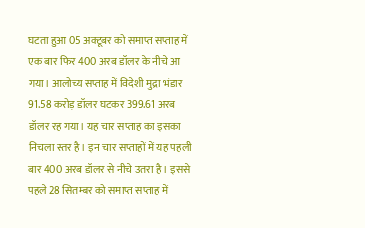घटता हुआ 05 अक्टूबर को समाप्त सप्ताह में एक बार फिर 400 अरब डॉलर के नीचे आ गया। आलोच्य सप्ताह में विदेशी मुद्रा भंडार 91.58 करोड़ डॉलर घटकर 399.61 अरब डॉलर रह गया। यह चार सप्ताह का इसका निचला स्तर है। इन चार सप्ताहों में यह पहली बार 400 अरब डॉलर से नीचे उतरा है। इससे पहले 28 सितम्बर को समाप्त सप्ताह में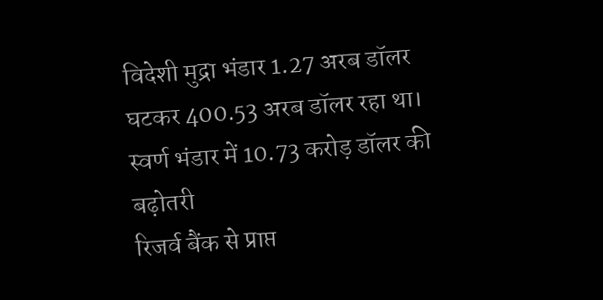विदेशी मुद्रा भंडार 1.27 अरब डॉलर घटकर 400.53 अरब डॉलर रहा था।
स्वर्ण भंडार में 10.73 करोड़ डॉलर की बढ़ोतरी
रिजर्व बैंक से प्राप्त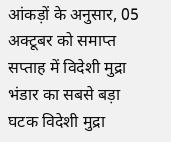आंकड़ों के अनुसार, 05 अक्टूबर को समाप्त सप्ताह में विदेशी मुद्रा भंडार का सबसे बड़ा घटक विदेशी मुद्रा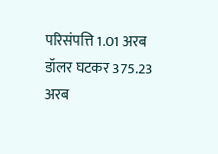परिसंपत्ति 1.01 अरब डॉलर घटकर 375.23 अरब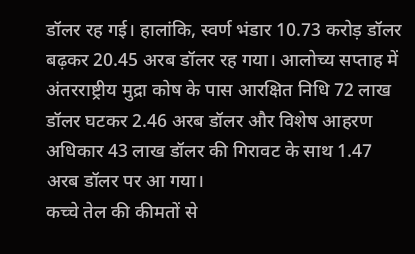डॉलर रह गई। हालांकि, स्वर्ण भंडार 10.73 करोड़ डॉलर बढ़कर 20.45 अरब डॉलर रह गया। आलोच्य सप्ताह में अंतरराष्ट्रीय मुद्रा कोष के पास आरक्षित निधि 72 लाख डॉलर घटकर 2.46 अरब डॉलर और विशेष आहरण अधिकार 43 लाख डॉलर की गिरावट के साथ 1.47 अरब डॉलर पर आ गया।
कच्चे तेल की कीमतों से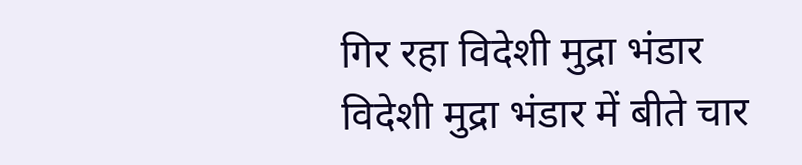गिर रहा विदेशी मुद्रा भंडार
विदेशी मुद्रा भंडार में बीते चार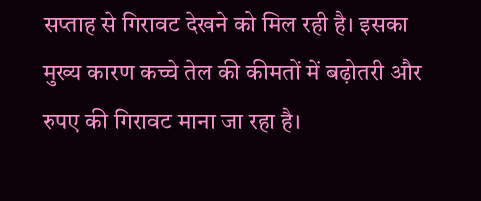सप्ताह से गिरावट देखने को मिल रही है। इसका मुख्य कारण कच्चे तेल की कीमतों में बढ़ोतरी और रुपए की गिरावट माना जा रहा है।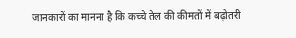जानकारों का मानना है कि कच्चे तेल की कीमतों में बढ़ोतरी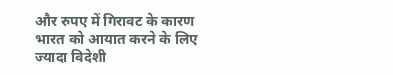और रुपए में गिरावट के कारण भारत को आयात करने के लिए ज्यादा विदेशी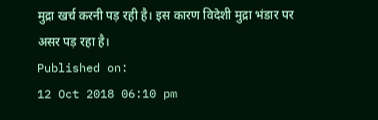मुद्रा खर्च करनी पड़ रही है। इस कारण विदेशी मुद्रा भंडार पर असर पड़ रहा है।
Published on:
12 Oct 2018 06:10 pm